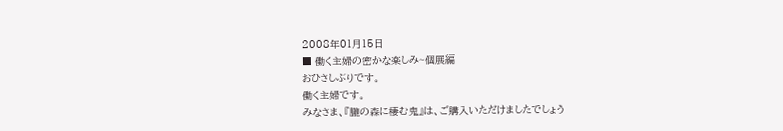2008年01月15日
■ 働く主婦の密かな楽しみ~個展編
おひさしぶりです。
働く主婦です。
みなさま、『朧の森に棲む鬼』は、ご購入いただけましたでしょう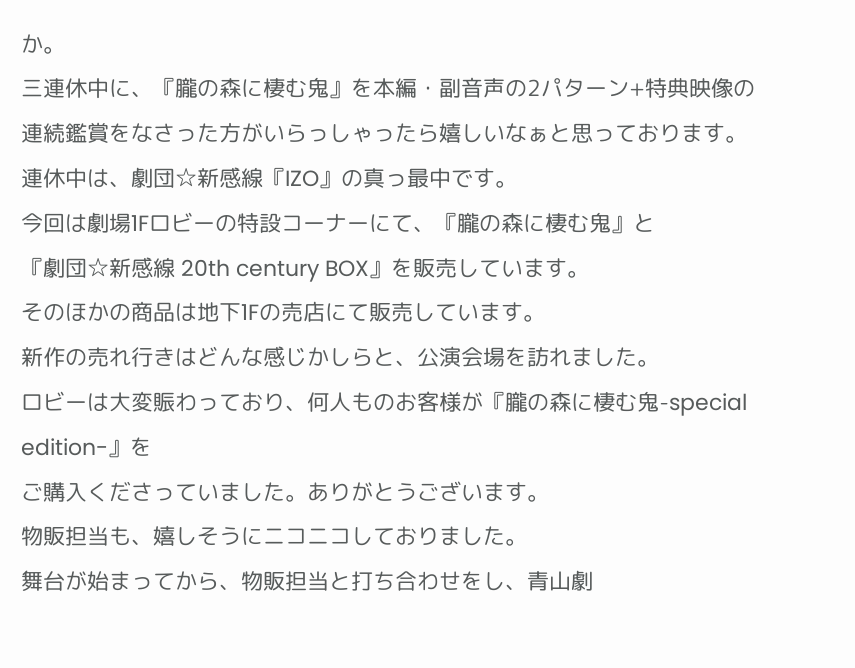か。
三連休中に、『朧の森に棲む鬼』を本編・副音声の2パターン+特典映像の
連続鑑賞をなさった方がいらっしゃったら嬉しいなぁと思っております。
連休中は、劇団☆新感線『IZO』の真っ最中です。
今回は劇場1Fロビーの特設コーナーにて、『朧の森に棲む鬼』と
『劇団☆新感線 20th century BOX』を販売しています。
そのほかの商品は地下1Fの売店にて販売しています。
新作の売れ行きはどんな感じかしらと、公演会場を訪れました。
ロビーは大変賑わっており、何人ものお客様が『朧の森に棲む鬼-special edition-』を
ご購入くださっていました。ありがとうございます。
物販担当も、嬉しそうにニコニコしておりました。
舞台が始まってから、物販担当と打ち合わせをし、青山劇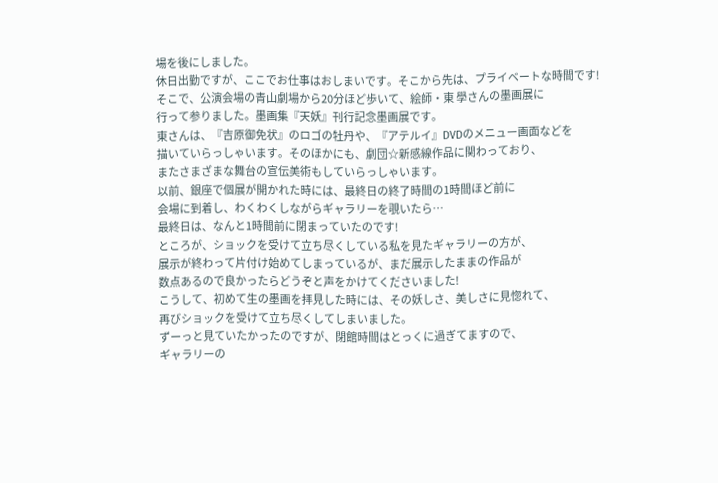場を後にしました。
休日出勤ですが、ここでお仕事はおしまいです。そこから先は、プライベートな時間です!
そこで、公演会場の青山劇場から20分ほど歩いて、絵師・東 學さんの墨画展に
行って参りました。墨画集『天妖』刊行記念墨画展です。
東さんは、『吉原御免状』のロゴの牡丹や、『アテルイ』DVDのメニュー画面などを
描いていらっしゃいます。そのほかにも、劇団☆新感線作品に関わっており、
またさまざまな舞台の宣伝美術もしていらっしゃいます。
以前、銀座で個展が開かれた時には、最終日の終了時間の1時間ほど前に
会場に到着し、わくわくしながらギャラリーを覗いたら…
最終日は、なんと1時間前に閉まっていたのです!
ところが、ショックを受けて立ち尽くしている私を見たギャラリーの方が、
展示が終わって片付け始めてしまっているが、まだ展示したままの作品が
数点あるので良かったらどうぞと声をかけてくださいました!
こうして、初めて生の墨画を拝見した時には、その妖しさ、美しさに見惚れて、
再びショックを受けて立ち尽くしてしまいました。
ずーっと見ていたかったのですが、閉館時間はとっくに過ぎてますので、
ギャラリーの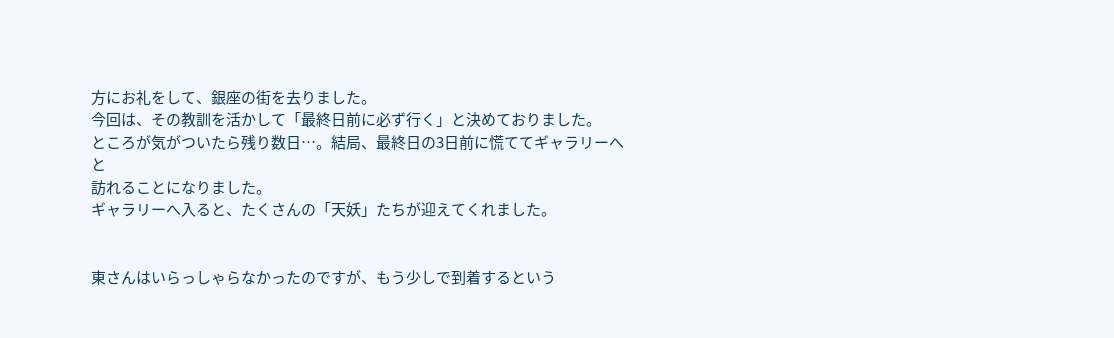方にお礼をして、銀座の街を去りました。
今回は、その教訓を活かして「最終日前に必ず行く」と決めておりました。
ところが気がついたら残り数日…。結局、最終日の3日前に慌ててギャラリーへと
訪れることになりました。
ギャラリーへ入ると、たくさんの「天妖」たちが迎えてくれました。


東さんはいらっしゃらなかったのですが、もう少しで到着するという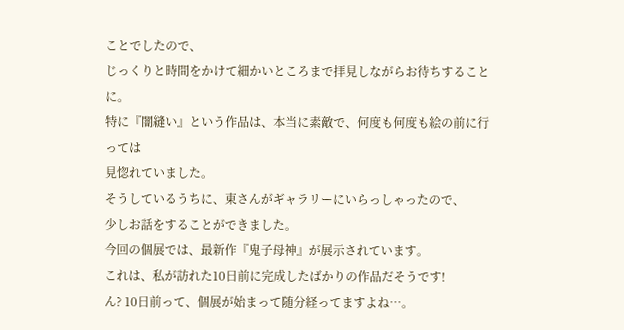ことでしたので、
じっくりと時間をかけて細かいところまで拝見しながらお待ちすることに。
特に『闇縫い』という作品は、本当に素敵で、何度も何度も絵の前に行っては
見惚れていました。
そうしているうちに、東さんがギャラリーにいらっしゃったので、
少しお話をすることができました。
今回の個展では、最新作『鬼子母神』が展示されています。
これは、私が訪れた10日前に完成したばかりの作品だそうです!
ん? 10日前って、個展が始まって随分経ってますよね…。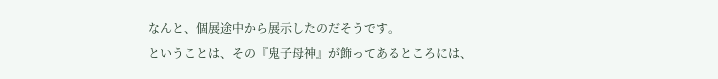なんと、個展途中から展示したのだそうです。
ということは、その『鬼子母神』が飾ってあるところには、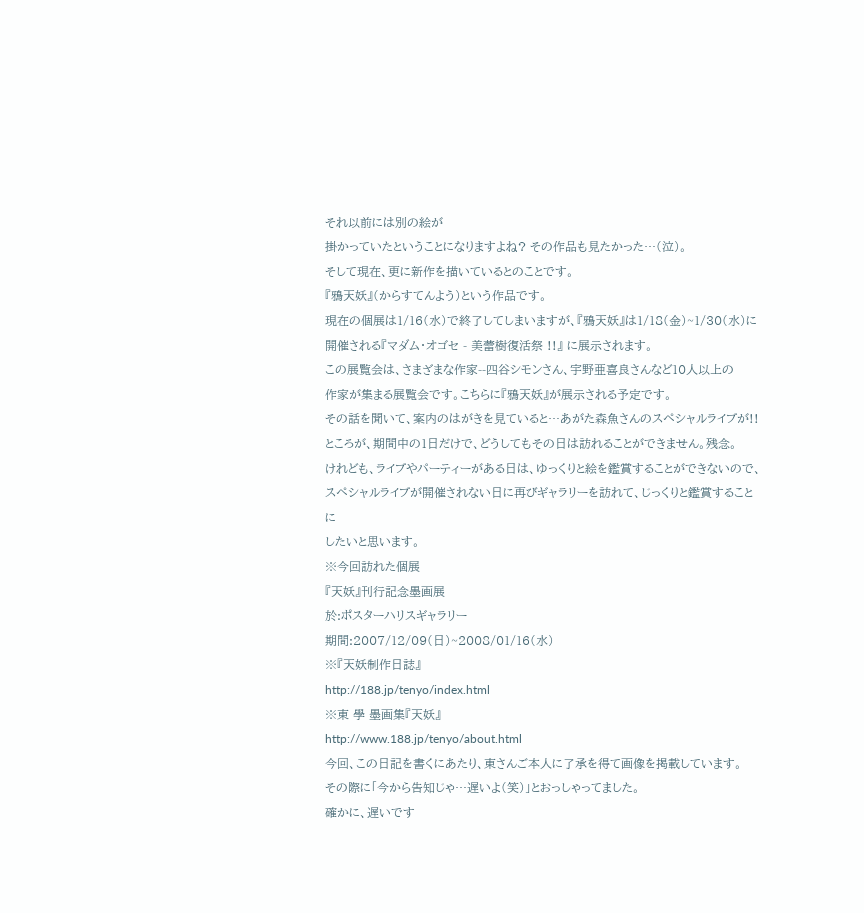それ以前には別の絵が
掛かっていたということになりますよね? その作品も見たかった…(泣)。
そして現在、更に新作を描いているとのことです。
『鴉天妖』(からすてんよう)という作品です。
現在の個展は1/16(水)で終了してしまいますが、『鴉天妖』は1/18(金)~1/30(水)に
開催される『マダム・オゴセ - 美蕾樹復活祭 !!』 に展示されます。
この展覧会は、さまざまな作家--四谷シモンさん、宇野亜喜良さんなど10人以上の
作家が集まる展覧会です。こちらに『鴉天妖』が展示される予定です。
その話を聞いて、案内のはがきを見ていると…あがた森魚さんのスペシャルライブが!!
ところが、期間中の1日だけで、どうしてもその日は訪れることができません。残念。
けれども、ライブやパーティーがある日は、ゆっくりと絵を鑑賞することができないので、
スペシャルライブが開催されない日に再びギャラリーを訪れて、じっくりと鑑賞することに
したいと思います。
※今回訪れた個展
『天妖』刊行記念墨画展
於:ポスターハリスギャラリー
期間:2007/12/09(日)~2008/01/16(水)
※『天妖制作日誌』
http://188.jp/tenyo/index.html
※東 學 墨画集『天妖』
http://www.188.jp/tenyo/about.html
今回、この日記を書くにあたり、東さんご本人に了承を得て画像を掲載しています。
その際に「今から告知じゃ…遅いよ(笑)」とおっしゃってました。
確かに、遅いです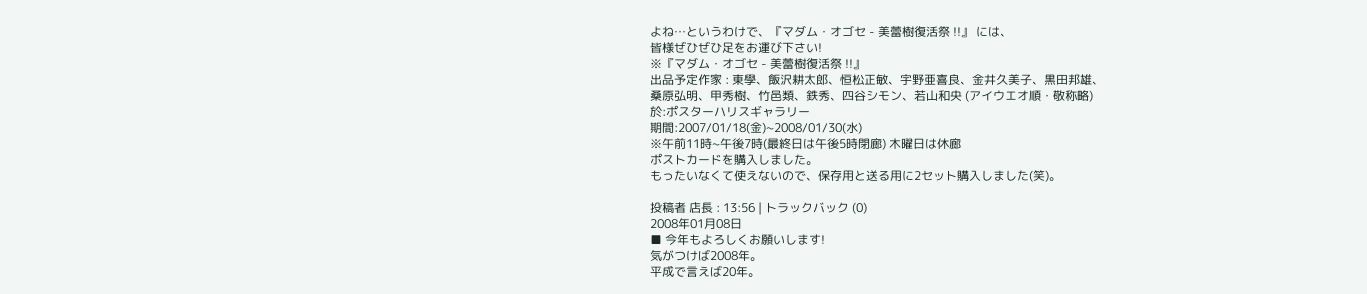よね…というわけで、『マダム・オゴセ - 美蕾樹復活祭 !!』 には、
皆様ぜひぜひ足をお運び下さい!
※『マダム・オゴセ - 美蕾樹復活祭 !!』
出品予定作家 : 東學、飯沢耕太郎、恒松正敏、宇野亜喜良、金井久美子、黒田邦雄、
桑原弘明、甲秀樹、竹邑類、鉄秀、四谷シモン、若山和央 (アイウエオ順・敬称略)
於:ポスターハリスギャラリー
期間:2007/01/18(金)~2008/01/30(水)
※午前11時~午後7時(最終日は午後5時閉廊) 木曜日は休廊
ポストカードを購入しました。
もったいなくて使えないので、保存用と送る用に2セット購入しました(笑)。

投稿者 店長 : 13:56 | トラックバック (0)
2008年01月08日
■ 今年もよろしくお願いします!
気がつけば2008年。
平成で言えば20年。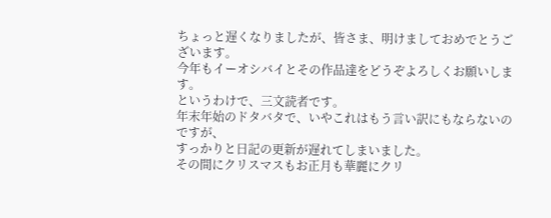ちょっと遅くなりましたが、皆さま、明けましておめでとうございます。
今年もイーオシバイとその作品達をどうぞよろしくお願いします。
というわけで、三文読者です。
年末年始のドタバタで、いやこれはもう言い訳にもならないのですが、
すっかりと日記の更新が遅れてしまいました。
その間にクリスマスもお正月も華麗にクリ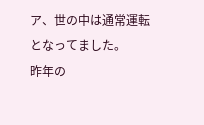ア、世の中は通常運転となってました。
昨年の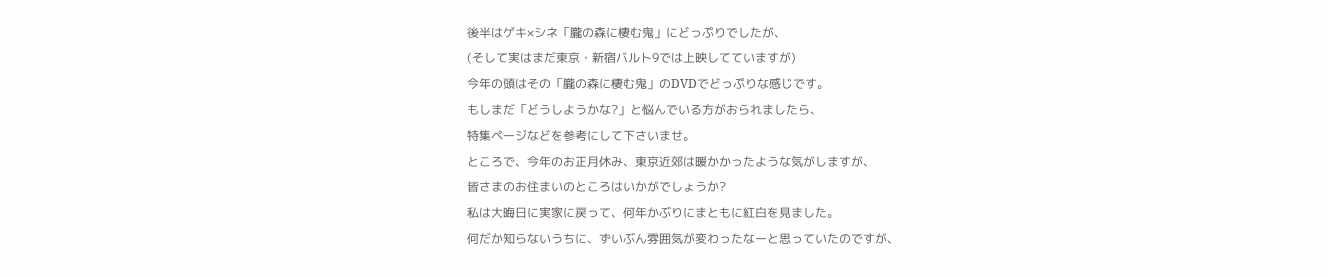後半はゲキ×シネ「朧の森に棲む鬼」にどっぷりでしたが、
(そして実はまだ東京・新宿バルト9では上映してていますが)
今年の頭はその「朧の森に棲む鬼」のDVDでどっぷりな感じです。
もしまだ「どうしようかな?」と悩んでいる方がおられましたら、
特集ページなどを参考にして下さいませ。
ところで、今年のお正月休み、東京近郊は暖かかったような気がしますが、
皆さまのお住まいのところはいかがでしょうか?
私は大晦日に実家に戻って、何年かぶりにまともに紅白を見ました。
何だか知らないうちに、ずいぶん雰囲気が変わったなーと思っていたのですが、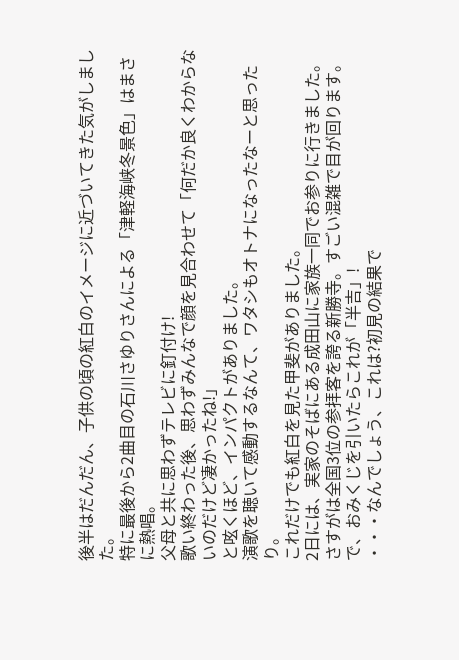後半はだんだん、子供の頃の紅白のイメージに近づいてきた気がしました。
特に最後から2曲目の石川さゆりさんによる「津軽海峡冬景色」はまさに熱唱。
父母と共に思わずテレビに釘付け!
歌い終わった後、思わずみんなで顔を見合わせて「何だか良くわからないのだけど凄かったね!」
と呟くほど、インパクトがありました。
演歌を聴いて感動するなんて、ワタシもオトナになったなーと思ったり。
これだけでも紅白を見た甲斐がありました。
2日には、実家のそばにある成田山に家族一同でお参りに行きました。
さすがは全国3位の参拝客を誇る新勝寺。すごい混雑で目が回ります。
で、おみくじを引いたらこれが「半吉」!
・・・なんでしょう、これは?初見の結果で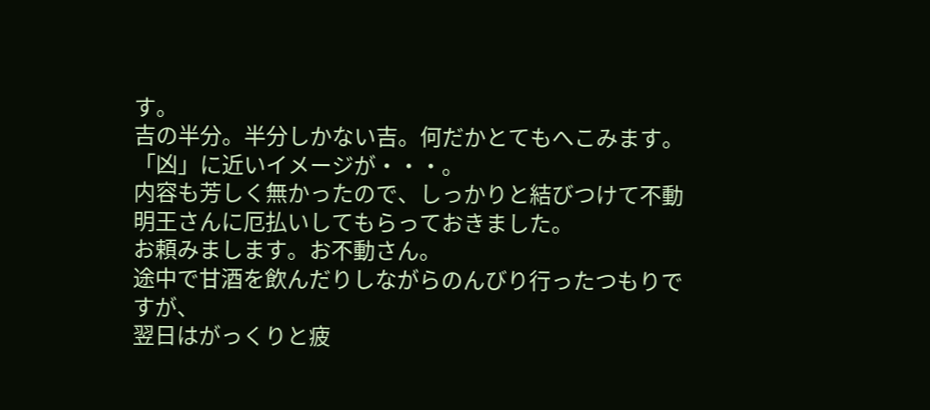す。
吉の半分。半分しかない吉。何だかとてもへこみます。
「凶」に近いイメージが・・・。
内容も芳しく無かったので、しっかりと結びつけて不動明王さんに厄払いしてもらっておきました。
お頼みまします。お不動さん。
途中で甘酒を飲んだりしながらのんびり行ったつもりですが、
翌日はがっくりと疲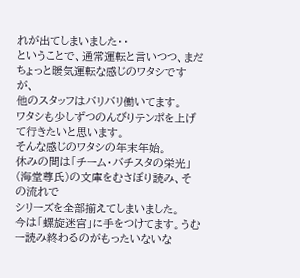れが出てしまいました・・
ということで、通常運転と言いつつ、まだちょっと暖気運転な感じのワタシですが、
他のスタッフはバリバリ働いてます。
ワタシも少しずつのんびりテンポを上げて行きたいと思います。
そんな感じのワタシの年末年始。
休みの間は「チーム・バチスタの栄光」(海堂尊氏)の文庫をむさぼり読み、その流れで
シリーズを全部揃えてしまいました。
今は「螺旋迷宮」に手をつけてます。うむー読み終わるのがもったいないな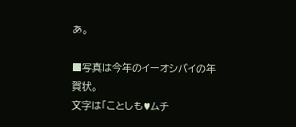あ。

■写真は今年のイーオシバイの年賀状。
文字は「ことしも♥ムチ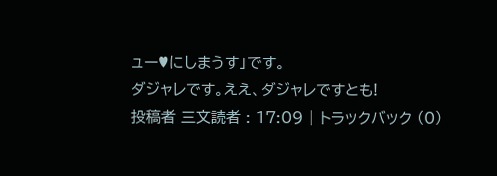ュー♥にしまうす」です。
ダジャレです。ええ、ダジャレですとも!
投稿者 三文読者 : 17:09 | トラックバック (0)